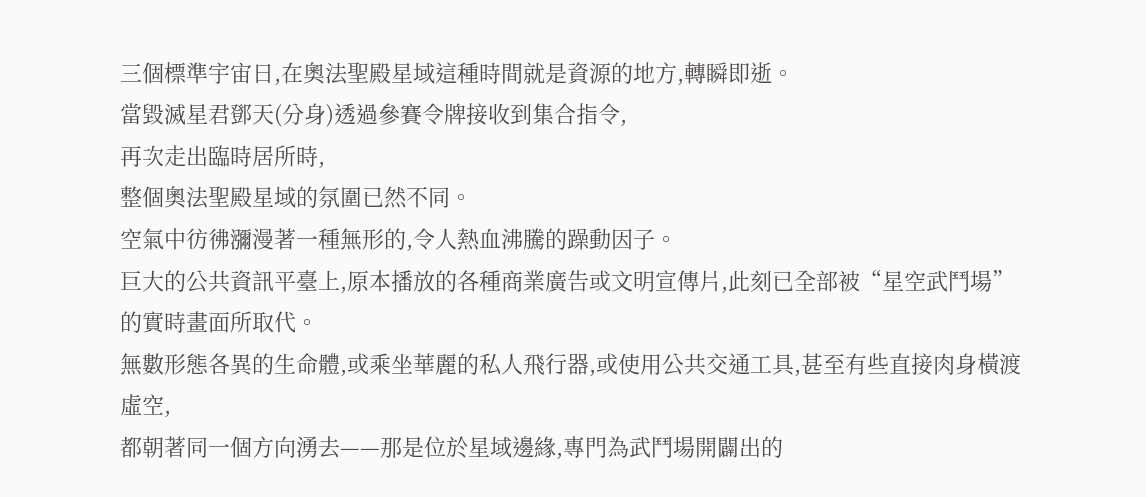三個標準宇宙日,在奧法聖殿星域這種時間就是資源的地方,轉瞬即逝。
當毀滅星君鄧天(分身)透過參賽令牌接收到集合指令,
再次走出臨時居所時,
整個奧法聖殿星域的氛圍已然不同。
空氣中彷彿瀰漫著一種無形的,令人熱血沸騰的躁動因子。
巨大的公共資訊平臺上,原本播放的各種商業廣告或文明宣傳片,此刻已全部被“星空武鬥場”的實時畫面所取代。
無數形態各異的生命體,或乘坐華麗的私人飛行器,或使用公共交通工具,甚至有些直接肉身橫渡虛空,
都朝著同一個方向湧去——那是位於星域邊緣,專門為武鬥場開闢出的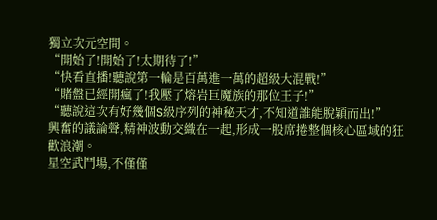獨立次元空間。
“開始了!開始了!太期待了!”
“快看直播!聽說第一輪是百萬進一萬的超級大混戰!”
“賭盤已經開瘋了!我壓了熔岩巨魔族的那位王子!”
“聽說這次有好幾個S級序列的神秘天才,不知道誰能脫穎而出!”
興奮的議論聲,精神波動交織在一起,形成一股席捲整個核心區域的狂歡浪潮。
星空武鬥場,不僅僅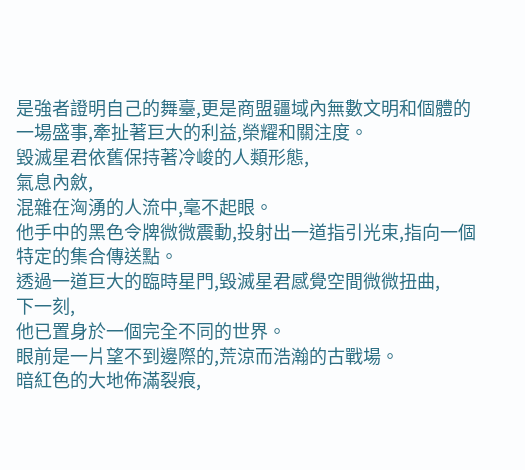是強者證明自己的舞臺,更是商盟疆域內無數文明和個體的一場盛事,牽扯著巨大的利益,榮耀和關注度。
毀滅星君依舊保持著冷峻的人類形態,
氣息內斂,
混雜在洶湧的人流中,毫不起眼。
他手中的黑色令牌微微震動,投射出一道指引光束,指向一個特定的集合傳送點。
透過一道巨大的臨時星門,毀滅星君感覺空間微微扭曲,
下一刻,
他已置身於一個完全不同的世界。
眼前是一片望不到邊際的,荒涼而浩瀚的古戰場。
暗紅色的大地佈滿裂痕,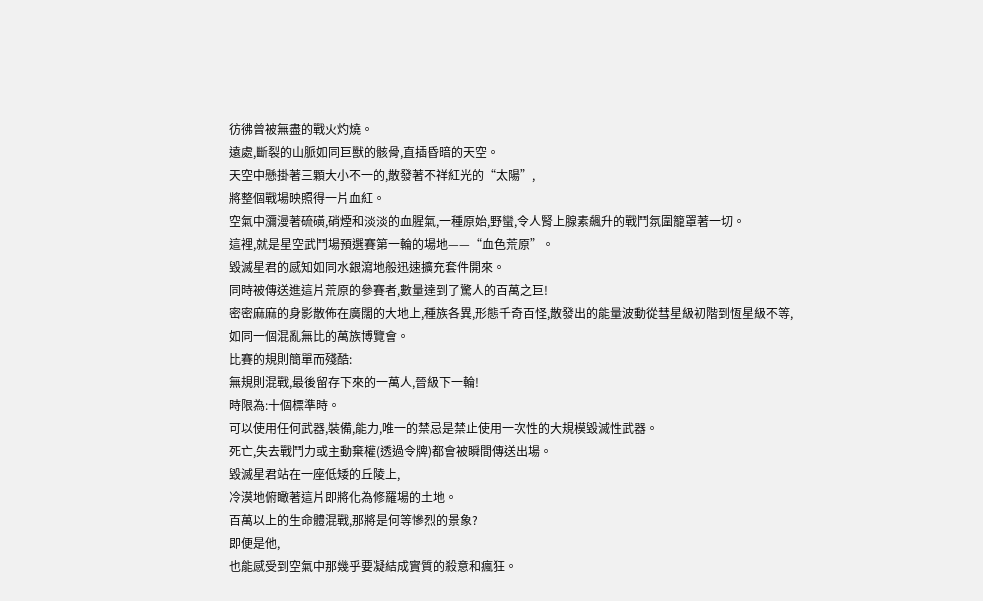彷彿曾被無盡的戰火灼燒。
遠處,斷裂的山脈如同巨獸的骸骨,直插昏暗的天空。
天空中懸掛著三顆大小不一的,散發著不祥紅光的“太陽”,
將整個戰場映照得一片血紅。
空氣中瀰漫著硫磺,硝煙和淡淡的血腥氣,一種原始,野蠻,令人腎上腺素飆升的戰鬥氛圍籠罩著一切。
這裡,就是星空武鬥場預選賽第一輪的場地——“血色荒原”。
毀滅星君的感知如同水銀瀉地般迅速擴充套件開來。
同時被傳送進這片荒原的參賽者,數量達到了驚人的百萬之巨!
密密麻麻的身影散佈在廣闊的大地上,種族各異,形態千奇百怪,散發出的能量波動從彗星級初階到恆星級不等,
如同一個混亂無比的萬族博覽會。
比賽的規則簡單而殘酷:
無規則混戰,最後留存下來的一萬人,晉級下一輪!
時限為:十個標準時。
可以使用任何武器,裝備,能力,唯一的禁忌是禁止使用一次性的大規模毀滅性武器。
死亡,失去戰鬥力或主動棄權(透過令牌)都會被瞬間傳送出場。
毀滅星君站在一座低矮的丘陵上,
冷漠地俯瞰著這片即將化為修羅場的土地。
百萬以上的生命體混戰,那將是何等慘烈的景象?
即便是他,
也能感受到空氣中那幾乎要凝結成實質的殺意和瘋狂。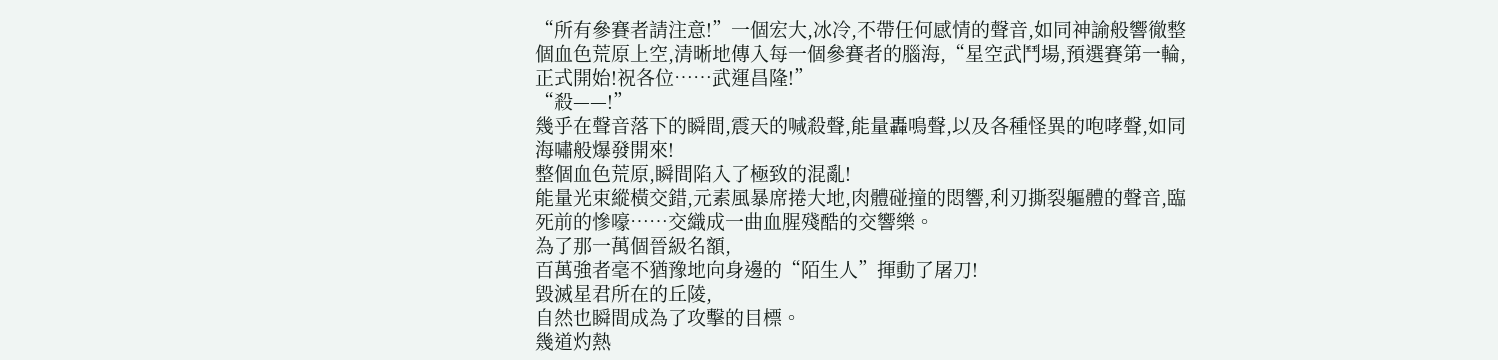“所有參賽者請注意!”一個宏大,冰冷,不帶任何感情的聲音,如同神諭般響徹整個血色荒原上空,清晰地傳入每一個參賽者的腦海,“星空武鬥場,預選賽第一輪,正式開始!祝各位……武運昌隆!”
“殺——!”
幾乎在聲音落下的瞬間,震天的喊殺聲,能量轟鳴聲,以及各種怪異的咆哮聲,如同海嘯般爆發開來!
整個血色荒原,瞬間陷入了極致的混亂!
能量光束縱橫交錯,元素風暴席捲大地,肉體碰撞的悶響,利刃撕裂軀體的聲音,臨死前的慘嚎……交織成一曲血腥殘酷的交響樂。
為了那一萬個晉級名額,
百萬強者毫不猶豫地向身邊的“陌生人”揮動了屠刀!
毀滅星君所在的丘陵,
自然也瞬間成為了攻擊的目標。
幾道灼熱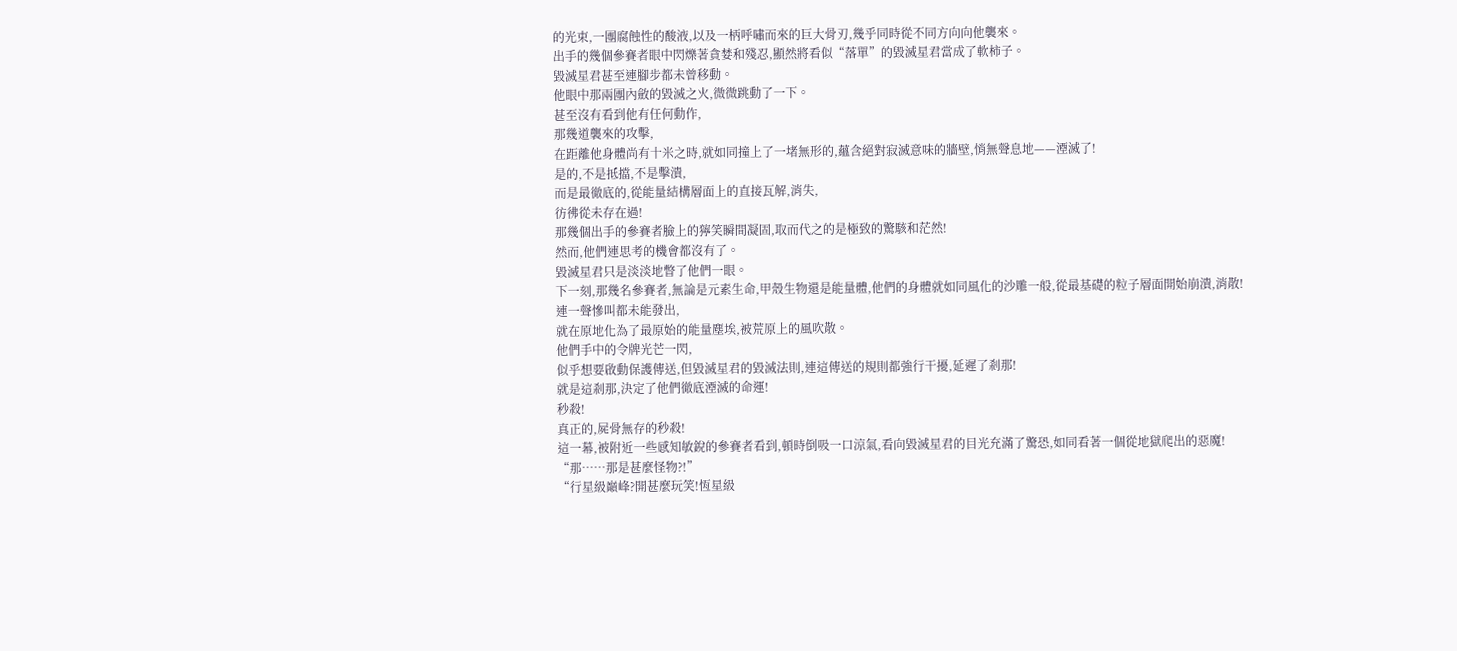的光束,一團腐蝕性的酸液,以及一柄呼嘯而來的巨大骨刃,幾乎同時從不同方向向他襲來。
出手的幾個參賽者眼中閃爍著貪婪和殘忍,顯然將看似“落單”的毀滅星君當成了軟柿子。
毀滅星君甚至連腳步都未曾移動。
他眼中那兩團內斂的毀滅之火,微微跳動了一下。
甚至沒有看到他有任何動作,
那幾道襲來的攻擊,
在距離他身體尚有十米之時,就如同撞上了一堵無形的,蘊含絕對寂滅意味的牆壁,悄無聲息地——湮滅了!
是的,不是抵擋,不是擊潰,
而是最徹底的,從能量結構層面上的直接瓦解,消失,
彷彿從未存在過!
那幾個出手的參賽者臉上的獰笑瞬間凝固,取而代之的是極致的驚駭和茫然!
然而,他們連思考的機會都沒有了。
毀滅星君只是淡淡地瞥了他們一眼。
下一刻,那幾名參賽者,無論是元素生命,甲殼生物還是能量體,他們的身體就如同風化的沙雕一般,從最基礎的粒子層面開始崩潰,消散!
連一聲慘叫都未能發出,
就在原地化為了最原始的能量塵埃,被荒原上的風吹散。
他們手中的令牌光芒一閃,
似乎想要啟動保護傳送,但毀滅星君的毀滅法則,連這傳送的規則都強行干擾,延遲了剎那!
就是這剎那,決定了他們徹底湮滅的命運!
秒殺!
真正的,屍骨無存的秒殺!
這一幕,被附近一些感知敏銳的參賽者看到,頓時倒吸一口涼氣,看向毀滅星君的目光充滿了驚恐,如同看著一個從地獄爬出的惡魔!
“那……那是甚麼怪物?!”
“行星級巔峰?開甚麼玩笑!恆星級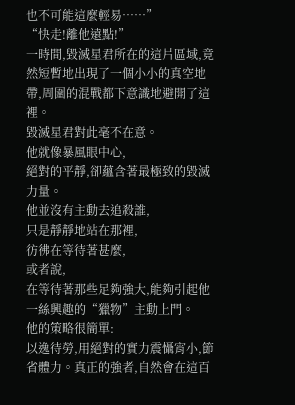也不可能這麼輕易……”
“快走!離他遠點!”
一時間,毀滅星君所在的這片區域,竟然短暫地出現了一個小小的真空地帶,周圍的混戰都下意識地避開了這裡。
毀滅星君對此毫不在意。
他就像暴風眼中心,
絕對的平靜,卻蘊含著最極致的毀滅力量。
他並沒有主動去追殺誰,
只是靜靜地站在那裡,
彷彿在等待著甚麼,
或者說,
在等待著那些足夠強大,能夠引起他一絲興趣的“獵物”主動上門。
他的策略很簡單:
以逸待勞,用絕對的實力震懾宵小,節省體力。真正的強者,自然會在這百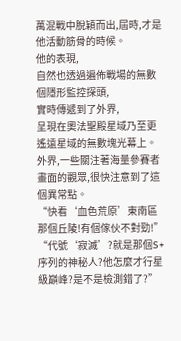萬混戰中脫穎而出,屆時,才是他活動筋骨的時候。
他的表現,
自然也透過遍佈戰場的無數個隱形監控探頭,
實時傳遞到了外界,
呈現在奧法聖殿星域乃至更遙遠星域的無數塊光幕上。
外界,一些關注著海量參賽者畫面的觀眾,很快注意到了這個異常點。
“快看‘血色荒原’東南區那個丘陵!有個傢伙不對勁!”
“代號‘寂滅’?就是那個S+序列的神秘人?他怎麼才行星級巔峰?是不是檢測錯了?”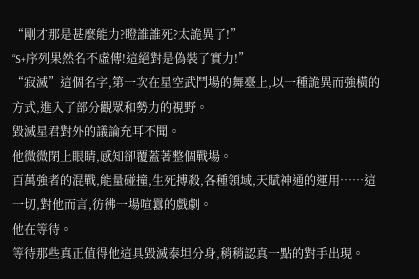“剛才那是甚麼能力?瞪誰誰死?太詭異了!”
“S+序列果然名不虛傳!這絕對是偽裝了實力!”
“寂滅”這個名字,第一次在星空武鬥場的舞臺上,以一種詭異而強橫的方式,進入了部分觀眾和勢力的視野。
毀滅星君對外的議論充耳不聞。
他微微閉上眼睛,感知卻覆蓋著整個戰場。
百萬強者的混戰,能量碰撞,生死搏殺,各種領域,天賦神通的運用……這一切,對他而言,彷彿一場喧囂的戲劇。
他在等待。
等待那些真正值得他這具毀滅泰坦分身,稍稍認真一點的對手出現。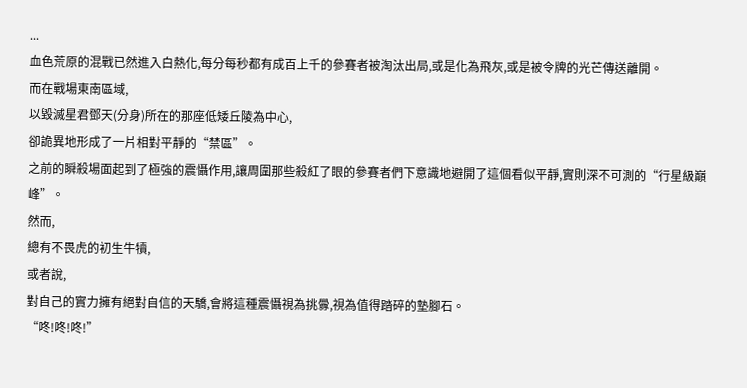...
血色荒原的混戰已然進入白熱化,每分每秒都有成百上千的參賽者被淘汰出局,或是化為飛灰,或是被令牌的光芒傳送離開。
而在戰場東南區域,
以毀滅星君鄧天(分身)所在的那座低矮丘陵為中心,
卻詭異地形成了一片相對平靜的“禁區”。
之前的瞬殺場面起到了極強的震懾作用,讓周圍那些殺紅了眼的參賽者們下意識地避開了這個看似平靜,實則深不可測的“行星級巔峰”。
然而,
總有不畏虎的初生牛犢,
或者說,
對自己的實力擁有絕對自信的天驕,會將這種震懾視為挑釁,視為值得踏碎的墊腳石。
“咚!咚!咚!”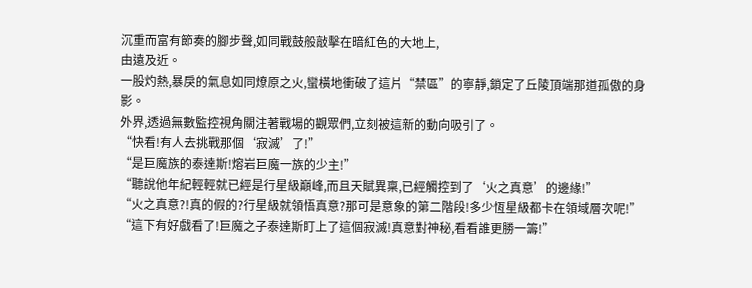沉重而富有節奏的腳步聲,如同戰鼓般敲擊在暗紅色的大地上,
由遠及近。
一股灼熱,暴戾的氣息如同燎原之火,蠻橫地衝破了這片“禁區”的寧靜,鎖定了丘陵頂端那道孤傲的身影。
外界,透過無數監控視角關注著戰場的觀眾們,立刻被這新的動向吸引了。
“快看!有人去挑戰那個‘寂滅’了!”
“是巨魔族的泰達斯!熔岩巨魔一族的少主!”
“聽說他年紀輕輕就已經是行星級巔峰,而且天賦異稟,已經觸控到了‘火之真意’的邊緣!”
“火之真意?!真的假的?行星級就領悟真意?那可是意象的第二階段!多少恆星級都卡在領域層次呢!”
“這下有好戲看了!巨魔之子泰達斯盯上了這個寂滅!真意對神秘,看看誰更勝一籌!”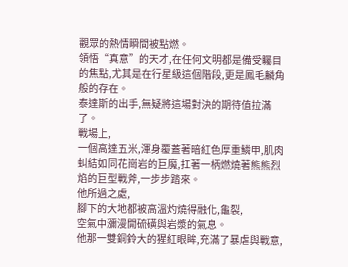觀眾的熱情瞬間被點燃。
領悟“真意”的天才,在任何文明都是備受矚目的焦點,尤其是在行星級這個階段,更是鳳毛麟角般的存在。
泰達斯的出手,無疑將這場對決的期待值拉滿了。
戰場上,
一個高達五米,渾身覆蓋著暗紅色厚重鱗甲,肌肉虯結如同花崗岩的巨魔,扛著一柄燃燒著熊熊烈焰的巨型戰斧,一步步踏來。
他所過之處,
腳下的大地都被高溫灼燒得融化,龜裂,
空氣中瀰漫開硫磺與岩漿的氣息。
他那一雙銅鈴大的猩紅眼眸,充滿了暴虐與戰意,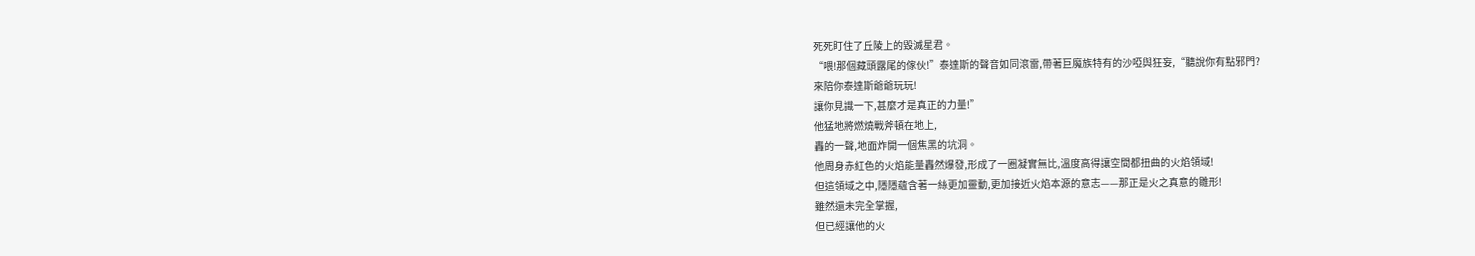死死盯住了丘陵上的毀滅星君。
“喂!那個藏頭露尾的傢伙!”泰達斯的聲音如同滾雷,帶著巨魔族特有的沙啞與狂妄,“聽說你有點邪門?
來陪你泰達斯爺爺玩玩!
讓你見識一下,甚麼才是真正的力量!”
他猛地將燃燒戰斧頓在地上,
轟的一聲,地面炸開一個焦黑的坑洞。
他周身赤紅色的火焰能量轟然爆發,形成了一圈凝實無比,溫度高得讓空間都扭曲的火焰領域!
但這領域之中,隱隱蘊含著一絲更加靈動,更加接近火焰本源的意志——那正是火之真意的雛形!
雖然還未完全掌握,
但已經讓他的火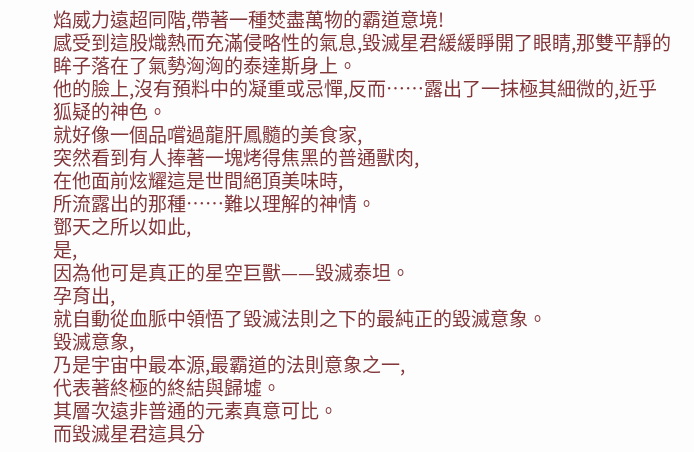焰威力遠超同階,帶著一種焚盡萬物的霸道意境!
感受到這股熾熱而充滿侵略性的氣息,毀滅星君緩緩睜開了眼睛,那雙平靜的眸子落在了氣勢洶洶的泰達斯身上。
他的臉上,沒有預料中的凝重或忌憚,反而……露出了一抹極其細微的,近乎狐疑的神色。
就好像一個品嚐過龍肝鳳髓的美食家,
突然看到有人捧著一塊烤得焦黑的普通獸肉,
在他面前炫耀這是世間絕頂美味時,
所流露出的那種……難以理解的神情。
鄧天之所以如此,
是,
因為他可是真正的星空巨獸——毀滅泰坦。
孕育出,
就自動從血脈中領悟了毀滅法則之下的最純正的毀滅意象。
毀滅意象,
乃是宇宙中最本源,最霸道的法則意象之一,
代表著終極的終結與歸墟。
其層次遠非普通的元素真意可比。
而毀滅星君這具分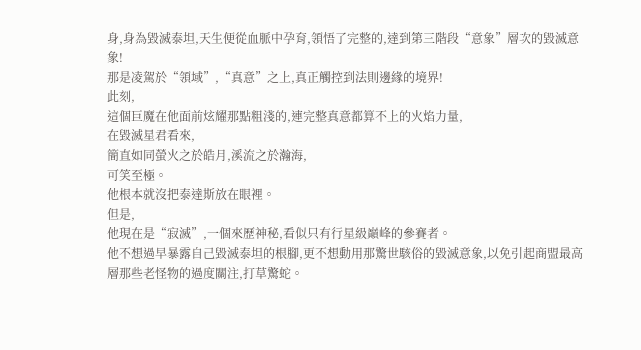身,身為毀滅泰坦,天生便從血脈中孕育,領悟了完整的,達到第三階段“意象”層次的毀滅意象!
那是凌駕於“領域”,“真意”之上,真正觸控到法則邊緣的境界!
此刻,
這個巨魔在他面前炫耀那點粗淺的,連完整真意都算不上的火焰力量,
在毀滅星君看來,
簡直如同螢火之於皓月,溪流之於瀚海,
可笑至極。
他根本就沒把泰達斯放在眼裡。
但是,
他現在是“寂滅”,一個來歷神秘,看似只有行星級巔峰的參賽者。
他不想過早暴露自己毀滅泰坦的根腳,更不想動用那驚世駭俗的毀滅意象,以免引起商盟最高層那些老怪物的過度關注,打草驚蛇。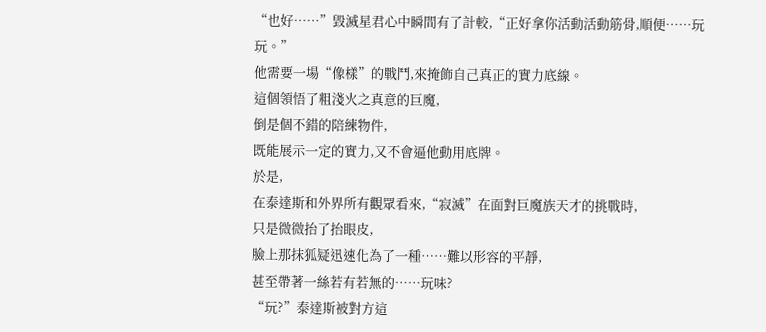“也好……”毀滅星君心中瞬間有了計較,“正好拿你活動活動筋骨,順便……玩玩。”
他需要一場“像樣”的戰鬥,來掩飾自己真正的實力底線。
這個領悟了粗淺火之真意的巨魔,
倒是個不錯的陪練物件,
既能展示一定的實力,又不會逼他動用底牌。
於是,
在泰達斯和外界所有觀眾看來,“寂滅”在面對巨魔族天才的挑戰時,
只是微微抬了抬眼皮,
臉上那抹狐疑迅速化為了一種……難以形容的平靜,
甚至帶著一絲若有若無的……玩味?
“玩?”泰達斯被對方這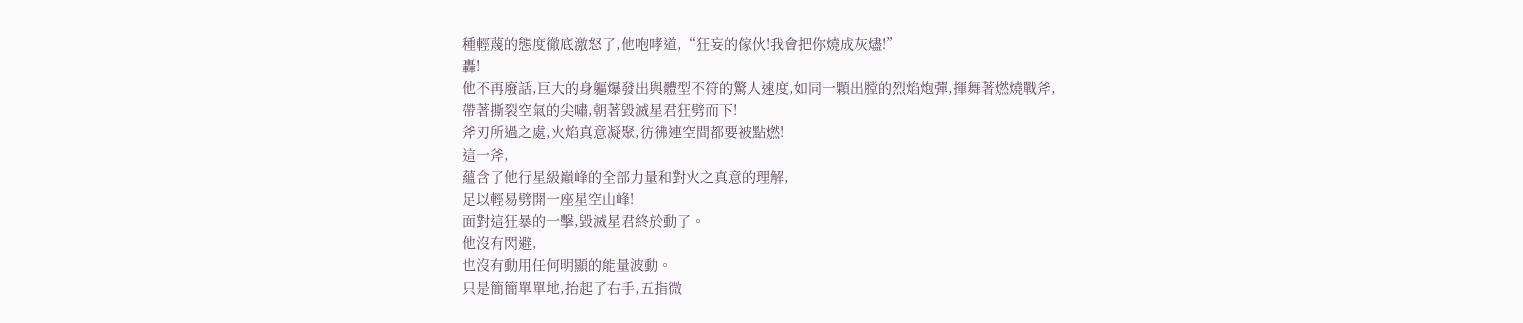種輕蔑的態度徹底激怒了,他咆哮道,“狂妄的傢伙!我會把你燒成灰燼!”
轟!
他不再廢話,巨大的身軀爆發出與體型不符的驚人速度,如同一顆出膛的烈焰炮彈,揮舞著燃燒戰斧,
帶著撕裂空氣的尖嘯,朝著毀滅星君狂劈而下!
斧刃所過之處,火焰真意凝聚,彷彿連空間都要被點燃!
這一斧,
蘊含了他行星級巔峰的全部力量和對火之真意的理解,
足以輕易劈開一座星空山峰!
面對這狂暴的一擊,毀滅星君終於動了。
他沒有閃避,
也沒有動用任何明顯的能量波動。
只是簡簡單單地,抬起了右手,五指微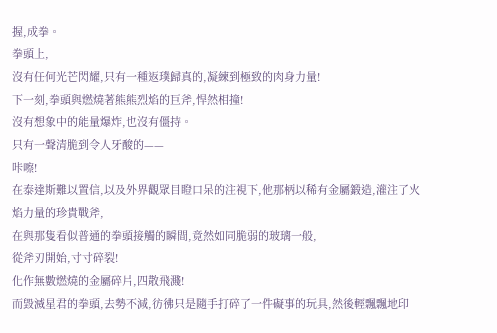握,成拳。
拳頭上,
沒有任何光芒閃耀,只有一種返璞歸真的,凝練到極致的肉身力量!
下一刻,拳頭與燃燒著熊熊烈焰的巨斧,悍然相撞!
沒有想象中的能量爆炸,也沒有僵持。
只有一聲清脆到令人牙酸的——
咔嚓!
在泰達斯難以置信,以及外界觀眾目瞪口呆的注視下,他那柄以稀有金屬鍛造,灌注了火焰力量的珍貴戰斧,
在與那隻看似普通的拳頭接觸的瞬間,竟然如同脆弱的玻璃一般,
從斧刃開始,寸寸碎裂!
化作無數燃燒的金屬碎片,四散飛濺!
而毀滅星君的拳頭,去勢不減,彷彿只是隨手打碎了一件礙事的玩具,然後輕飄飄地印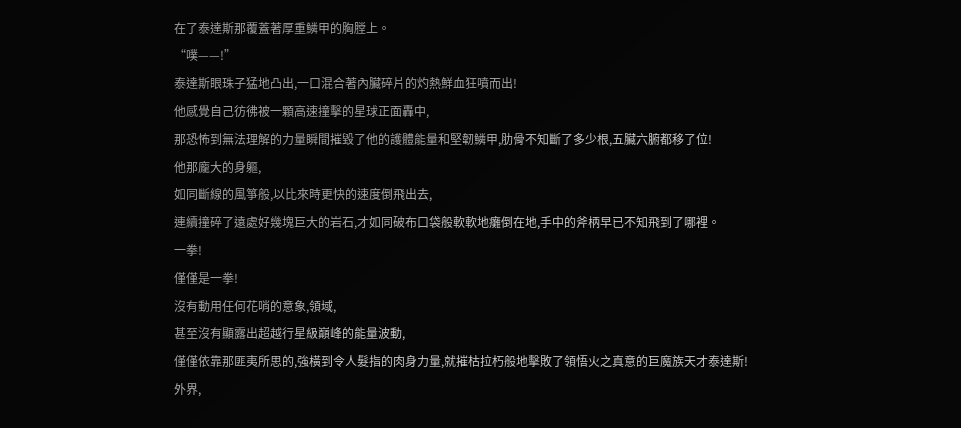在了泰達斯那覆蓋著厚重鱗甲的胸膛上。
“噗——!”
泰達斯眼珠子猛地凸出,一口混合著內臟碎片的灼熱鮮血狂噴而出!
他感覺自己彷彿被一顆高速撞擊的星球正面轟中,
那恐怖到無法理解的力量瞬間摧毀了他的護體能量和堅韌鱗甲,肋骨不知斷了多少根,五臟六腑都移了位!
他那龐大的身軀,
如同斷線的風箏般,以比來時更快的速度倒飛出去,
連續撞碎了遠處好幾塊巨大的岩石,才如同破布口袋般軟軟地癱倒在地,手中的斧柄早已不知飛到了哪裡。
一拳!
僅僅是一拳!
沒有動用任何花哨的意象,領域,
甚至沒有顯露出超越行星級巔峰的能量波動,
僅僅依靠那匪夷所思的,強橫到令人髮指的肉身力量,就摧枯拉朽般地擊敗了領悟火之真意的巨魔族天才泰達斯!
外界,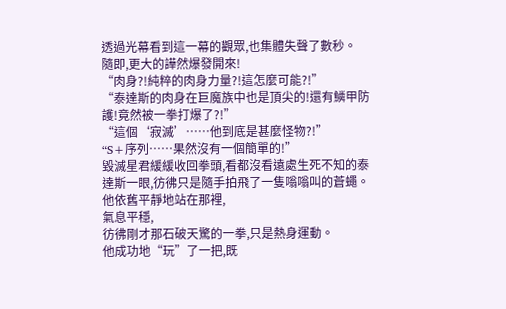透過光幕看到這一幕的觀眾,也集體失聲了數秒。
隨即,更大的譁然爆發開來!
“肉身?!純粹的肉身力量?!這怎麼可能?!”
“泰達斯的肉身在巨魔族中也是頂尖的!還有鱗甲防護!竟然被一拳打爆了?!”
“這個‘寂滅’……他到底是甚麼怪物?!”
“S+序列……果然沒有一個簡單的!”
毀滅星君緩緩收回拳頭,看都沒看遠處生死不知的泰達斯一眼,彷彿只是隨手拍飛了一隻嗡嗡叫的蒼蠅。
他依舊平靜地站在那裡,
氣息平穩,
彷彿剛才那石破天驚的一拳,只是熱身運動。
他成功地“玩”了一把,既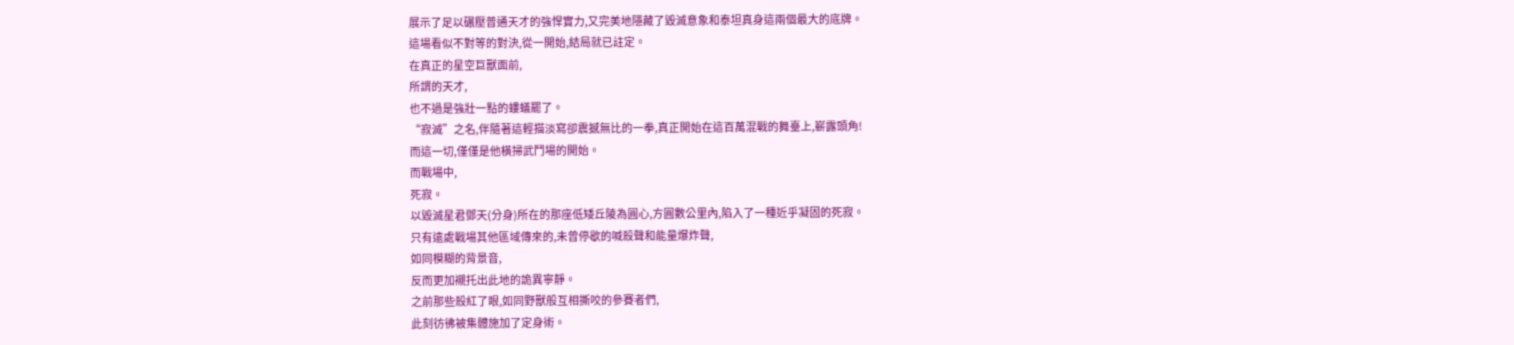展示了足以碾壓普通天才的強悍實力,又完美地隱藏了毀滅意象和泰坦真身這兩個最大的底牌。
這場看似不對等的對決,從一開始,結局就已註定。
在真正的星空巨獸面前,
所謂的天才,
也不過是強壯一點的螻蟻罷了。
“寂滅”之名,伴隨著這輕描淡寫卻震撼無比的一拳,真正開始在這百萬混戰的舞臺上,嶄露頭角!
而這一切,僅僅是他橫掃武鬥場的開始。
而戰場中,
死寂。
以毀滅星君鄧天(分身)所在的那座低矮丘陵為圓心,方圓數公里內,陷入了一種近乎凝固的死寂。
只有遠處戰場其他區域傳來的,未曾停歇的喊殺聲和能量爆炸聲,
如同模糊的背景音,
反而更加襯托出此地的詭異寧靜。
之前那些殺紅了眼,如同野獸般互相撕咬的參賽者們,
此刻彷彿被集體施加了定身術。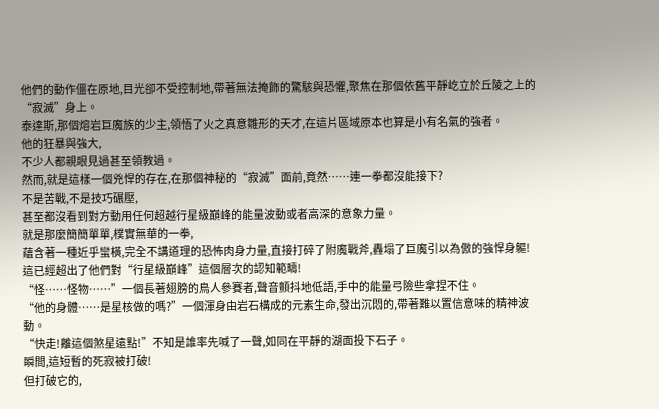他們的動作僵在原地,目光卻不受控制地,帶著無法掩飾的驚駭與恐懼,聚焦在那個依舊平靜屹立於丘陵之上的“寂滅”身上。
泰達斯,那個熔岩巨魔族的少主,領悟了火之真意雛形的天才,在這片區域原本也算是小有名氣的強者。
他的狂暴與強大,
不少人都親眼見過甚至領教過。
然而,就是這樣一個兇悍的存在,在那個神秘的“寂滅”面前,竟然……連一拳都沒能接下?
不是苦戰,不是技巧碾壓,
甚至都沒看到對方動用任何超越行星級巔峰的能量波動或者高深的意象力量。
就是那麼簡簡單單,樸實無華的一拳,
蘊含著一種近乎蠻橫,完全不講道理的恐怖肉身力量,直接打碎了附魔戰斧,轟塌了巨魔引以為傲的強悍身軀!
這已經超出了他們對“行星級巔峰”這個層次的認知範疇!
“怪……怪物……”一個長著翅膀的鳥人參賽者,聲音顫抖地低語,手中的能量弓險些拿捏不住。
“他的身體……是星核做的嗎?”一個渾身由岩石構成的元素生命,發出沉悶的,帶著難以置信意味的精神波動。
“快走!離這個煞星遠點!”不知是誰率先喊了一聲,如同在平靜的湖面投下石子。
瞬間,這短暫的死寂被打破!
但打破它的,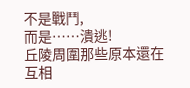不是戰鬥,
而是……潰逃!
丘陵周圍那些原本還在互相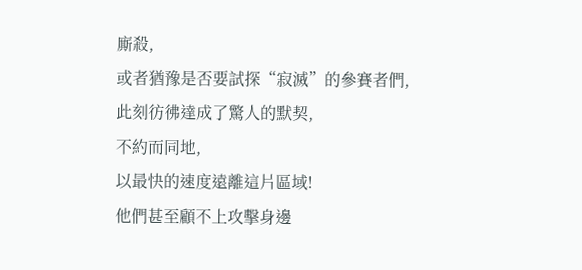廝殺,
或者猶豫是否要試探“寂滅”的參賽者們,
此刻彷彿達成了驚人的默契,
不約而同地,
以最快的速度遠離這片區域!
他們甚至顧不上攻擊身邊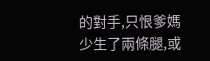的對手,只恨爹媽少生了兩條腿,或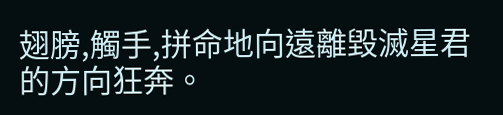翅膀,觸手,拼命地向遠離毀滅星君的方向狂奔。